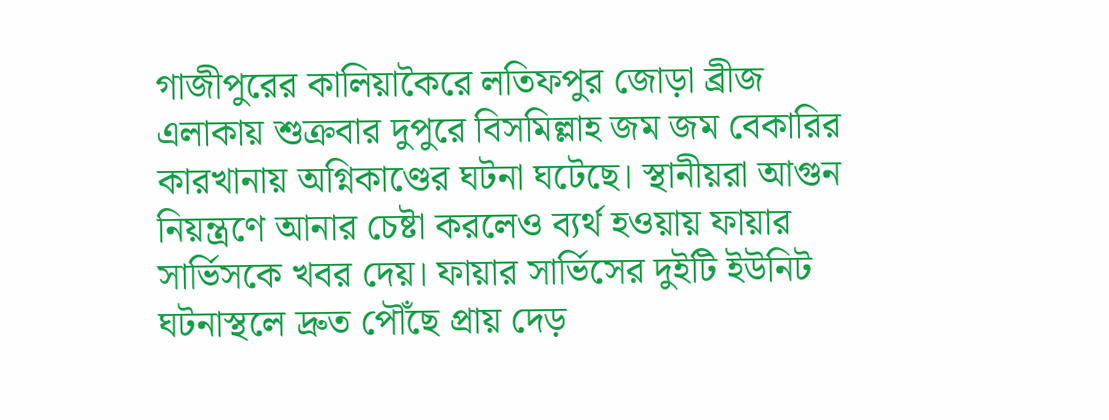গাজীপুরের কালিয়াকৈরে লতিফপুর জোড়া ব্রীজ এলাকায় শুক্রবার দুপুরে বিসমিল্লাহ জম জম বেকারির কারখানায় অগ্নিকাণ্ডের ঘটনা ঘটেছে। স্থানীয়রা আগুন নিয়ন্ত্রণে আনার চেষ্টা করলেও ব্যর্থ হওয়ায় ফায়ার সার্ভিসকে খবর দেয়। ফায়ার সার্ভিসের দুইটি ইউনিট ঘটনাস্থলে দ্রুত পৌঁছে প্রায় দেড়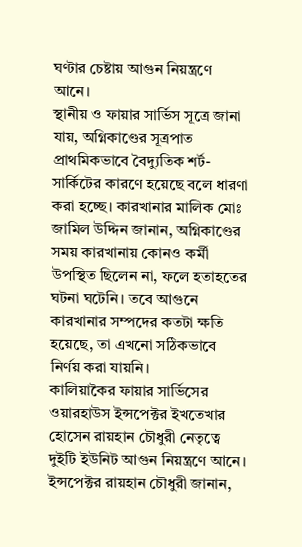ঘণ্টার চেষ্টায় আগুন নিয়ন্ত্রণে আনে।
স্থানীয় ও ফায়ার সার্ভিস সূত্রে জানা যায়, অগ্নিকাণ্ডের সূত্রপাত প্রাথমিকভাবে বৈদ্যুতিক শর্ট-সার্কিটের কারণে হয়েছে বলে ধারণা করা হচ্ছে। কারখানার মালিক মোঃ জামিল উদ্দিন জানান, অগ্নিকাণ্ডের সময় কারখানায় কোনও কর্মী উপস্থিত ছিলেন না, ফলে হতাহতের ঘটনা ঘটেনি। তবে আগুনে কারখানার সম্পদের কতটা ক্ষতি হয়েছে, তা এখনো সঠিকভাবে নির্ণয় করা যায়নি।
কালিয়াকৈর ফায়ার সার্ভিসের ওয়ারহাউস ইন্সপেক্টর ইখতেখার হোসেন রায়হান চৌধুরী নেতৃত্বে দুইটি ইউনিট আগুন নিয়ন্ত্রণে আনে। ইন্সপেক্টর রায়হান চৌধুরী জানান,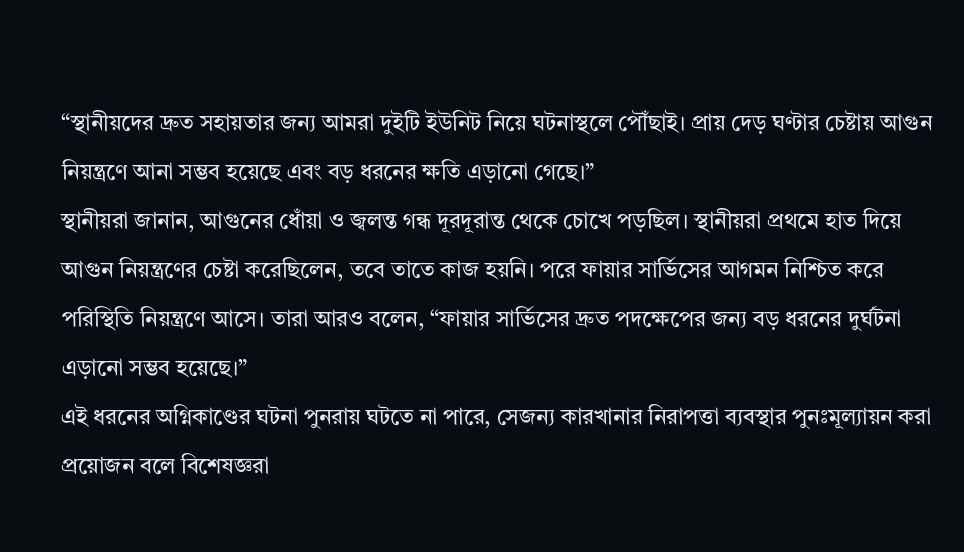“স্থানীয়দের দ্রুত সহায়তার জন্য আমরা দুইটি ইউনিট নিয়ে ঘটনাস্থলে পৌঁছাই। প্রায় দেড় ঘণ্টার চেষ্টায় আগুন নিয়ন্ত্রণে আনা সম্ভব হয়েছে এবং বড় ধরনের ক্ষতি এড়ানো গেছে।”
স্থানীয়রা জানান, আগুনের ধোঁয়া ও জ্বলন্ত গন্ধ দূরদূরান্ত থেকে চোখে পড়ছিল। স্থানীয়রা প্রথমে হাত দিয়ে আগুন নিয়ন্ত্রণের চেষ্টা করেছিলেন, তবে তাতে কাজ হয়নি। পরে ফায়ার সার্ভিসের আগমন নিশ্চিত করে পরিস্থিতি নিয়ন্ত্রণে আসে। তারা আরও বলেন, “ফায়ার সার্ভিসের দ্রুত পদক্ষেপের জন্য বড় ধরনের দুর্ঘটনা এড়ানো সম্ভব হয়েছে।”
এই ধরনের অগ্নিকাণ্ডের ঘটনা পুনরায় ঘটতে না পারে, সেজন্য কারখানার নিরাপত্তা ব্যবস্থার পুনঃমূল্যায়ন করা প্রয়োজন বলে বিশেষজ্ঞরা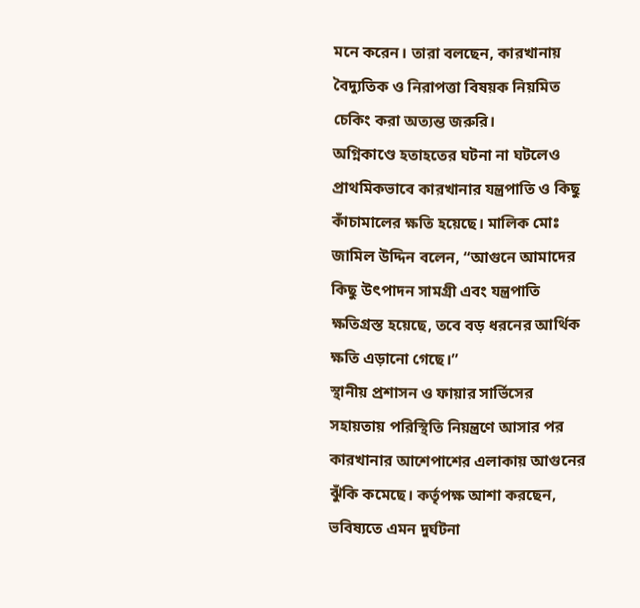মনে করেন। তারা বলছেন, কারখানায় বৈদ্যুতিক ও নিরাপত্তা বিষয়ক নিয়মিত চেকিং করা অত্যন্ত জরুরি।
অগ্নিকাণ্ডে হতাহতের ঘটনা না ঘটলেও প্রাথমিকভাবে কারখানার যন্ত্রপাতি ও কিছু কাঁচামালের ক্ষতি হয়েছে। মালিক মোঃ জামিল উদ্দিন বলেন, “আগুনে আমাদের কিছু উৎপাদন সামগ্রী এবং যন্ত্রপাতি ক্ষতিগ্রস্ত হয়েছে, তবে বড় ধরনের আর্থিক ক্ষতি এড়ানো গেছে।”
স্থানীয় প্রশাসন ও ফায়ার সার্ভিসের সহায়তায় পরিস্থিতি নিয়ন্ত্রণে আসার পর কারখানার আশেপাশের এলাকায় আগুনের ঝুঁকি কমেছে। কর্তৃপক্ষ আশা করছেন, ভবিষ্যতে এমন দুর্ঘটনা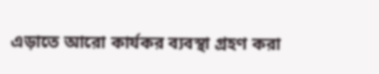এড়াতে আরো কার্যকর ব্যবস্থা গ্রহণ করা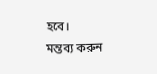হবে।
মন্তব্য করুন